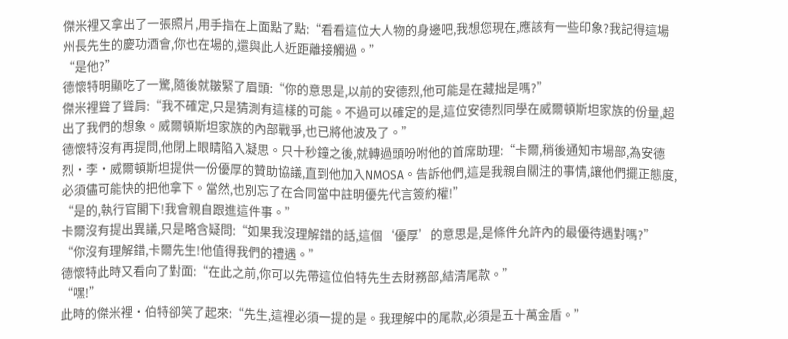傑米裡又拿出了一張照片,用手指在上面點了點:“看看這位大人物的身邊吧,我想您現在,應該有一些印象?我記得這場州長先生的慶功酒會,你也在場的,還與此人近距離接觸過。”
“是他?”
德懷特明顯吃了一驚,隨後就皺緊了眉頭:“你的意思是,以前的安德烈,他可能是在藏拙是嗎?”
傑米裡聳了聳肩:“我不確定,只是猜測有這樣的可能。不過可以確定的是,這位安德烈同學在威爾頓斯坦家族的份量,超出了我們的想象。威爾頓斯坦家族的內部戰爭,也已將他波及了。”
德懷特沒有再提問,他閉上眼睛陷入凝思。只十秒鐘之後,就轉過頭吩咐他的首席助理:“卡爾,稍後通知市場部,為安德烈·李·威爾頓斯坦提供一份優厚的贊助協議,直到他加入NMOSA。告訴他們,這是我親自關注的事情,讓他們擺正態度,必須儘可能快的把他拿下。當然,也別忘了在合同當中註明優先代言簽約權!”
“是的,執行官閣下!我會親自跟進這件事。”
卡爾沒有提出異議,只是略含疑問:“如果我沒理解錯的話,這個‘優厚’的意思是,是條件允許內的最優待遇對嗎?”
“你沒有理解錯,卡爾先生!他值得我們的禮遇。”
德懷特此時又看向了對面:“在此之前,你可以先帶這位伯特先生去財務部,結清尾款。”
“嘿!”
此時的傑米裡·伯特卻笑了起來:“先生,這裡必須一提的是。我理解中的尾款,必須是五十萬金盾。”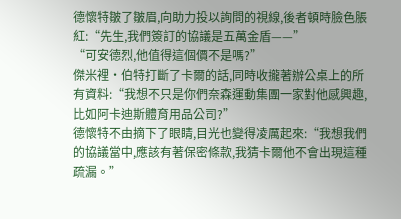德懷特皺了皺眉,向助力投以詢問的視線,後者頓時臉色脹紅:“先生,我們簽訂的協議是五萬金盾——”
“可安德烈,他值得這個價不是嗎?”
傑米裡·伯特打斷了卡爾的話,同時收攏著辦公桌上的所有資料:“我想不只是你們奈森運動集團一家對他感興趣,比如阿卡迪斯體育用品公司?”
德懷特不由摘下了眼睛,目光也變得凌厲起來:“我想我們的協議當中,應該有著保密條款,我猜卡爾他不會出現這種疏漏。”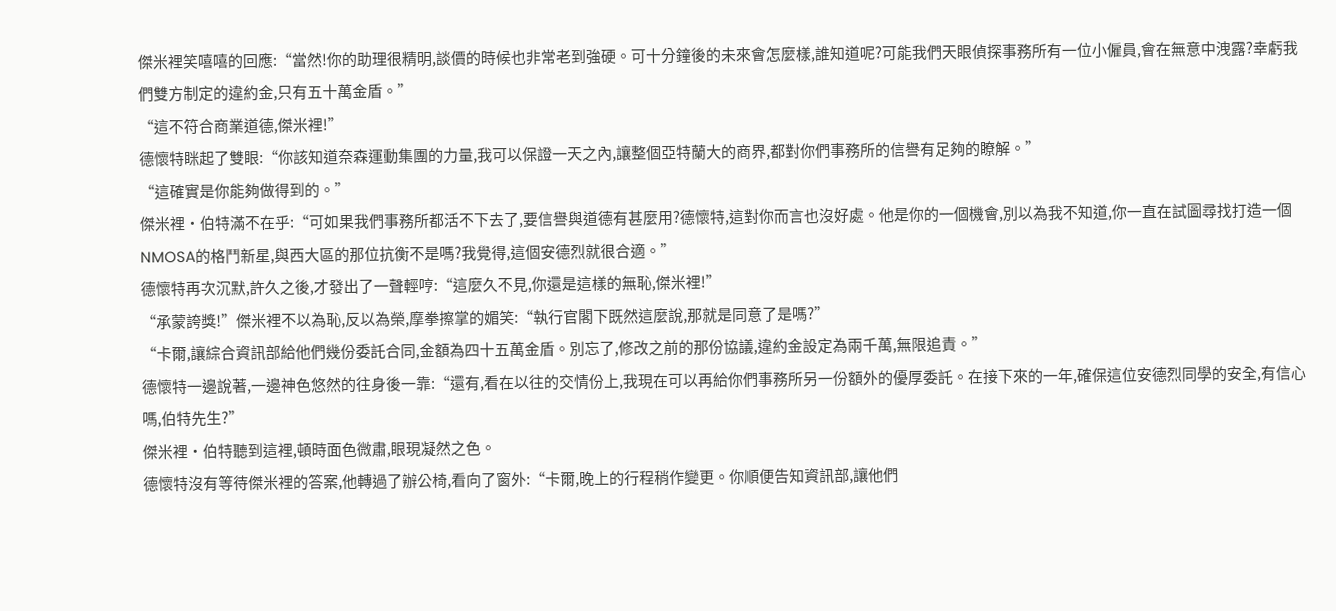傑米裡笑嘻嘻的回應:“當然!你的助理很精明,談價的時候也非常老到強硬。可十分鐘後的未來會怎麼樣,誰知道呢?可能我們天眼偵探事務所有一位小僱員,會在無意中洩露?幸虧我們雙方制定的違約金,只有五十萬金盾。”
“這不符合商業道德,傑米裡!”
德懷特眯起了雙眼:“你該知道奈森運動集團的力量,我可以保證一天之內,讓整個亞特蘭大的商界,都對你們事務所的信譽有足夠的瞭解。”
“這確實是你能夠做得到的。”
傑米裡·伯特滿不在乎:“可如果我們事務所都活不下去了,要信譽與道德有甚麼用?德懷特,這對你而言也沒好處。他是你的一個機會,別以為我不知道,你一直在試圖尋找打造一個NMOSA的格鬥新星,與西大區的那位抗衡不是嗎?我覺得,這個安德烈就很合適。”
德懷特再次沉默,許久之後,才發出了一聲輕哼:“這麼久不見,你還是這樣的無恥,傑米裡!”
“承蒙誇獎!”傑米裡不以為恥,反以為榮,摩拳擦掌的媚笑:“執行官閣下既然這麼說,那就是同意了是嗎?”
“卡爾,讓綜合資訊部給他們幾份委託合同,金額為四十五萬金盾。別忘了,修改之前的那份協議,違約金設定為兩千萬,無限追責。”
德懷特一邊說著,一邊神色悠然的往身後一靠:“還有,看在以往的交情份上,我現在可以再給你們事務所另一份額外的優厚委託。在接下來的一年,確保這位安德烈同學的安全,有信心嗎,伯特先生?”
傑米裡·伯特聽到這裡,頓時面色微肅,眼現凝然之色。
德懷特沒有等待傑米裡的答案,他轉過了辦公椅,看向了窗外:“卡爾,晚上的行程稍作變更。你順便告知資訊部,讓他們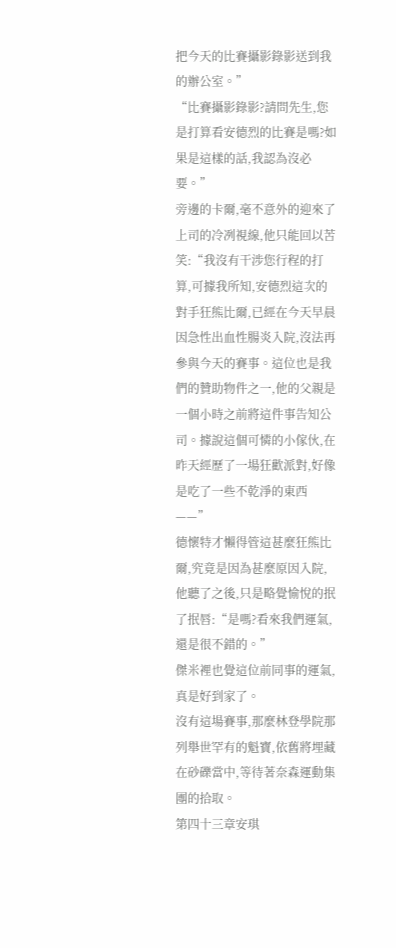把今天的比賽攝影錄影送到我的辦公室。”
“比賽攝影錄影?請問先生,您是打算看安德烈的比賽是嗎?如果是這樣的話,我認為沒必要。”
旁邊的卡爾,毫不意外的迎來了上司的冷冽視線,他只能回以苦笑:“我沒有干涉您行程的打算,可據我所知,安德烈這次的對手狂熊比爾,已經在今天早晨因急性出血性腸炎入院,沒法再參與今天的賽事。這位也是我們的贊助物件之一,他的父親是一個小時之前將這件事告知公司。據說這個可憐的小傢伙,在昨天經歷了一場狂歡派對,好像是吃了一些不乾淨的東西——”
德懷特才懶得管這甚麼狂熊比爾,究竟是因為甚麼原因入院,他聽了之後,只是略覺愉悅的抿了抿唇:“是嗎?看來我們運氣,還是很不錯的。”
傑米裡也覺這位前同事的運氣,真是好到家了。
沒有這場賽事,那麼林登學院那列舉世罕有的魁寶,依舊將埋藏在砂礫當中,等待著奈森運動集團的拾取。
第四十三章安琪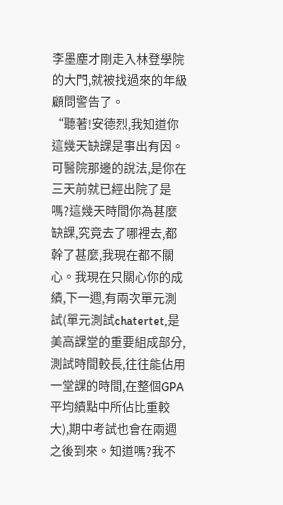李墨塵才剛走入林登學院的大門,就被找過來的年級顧問警告了。
“聽著!安德烈,我知道你這幾天缺課是事出有因。可醫院那邊的說法,是你在三天前就已經出院了是嗎?這幾天時間你為甚麼缺課,究竟去了哪裡去,都幹了甚麼,我現在都不關心。我現在只關心你的成績,下一週,有兩次單元測試(單元測試chatertet,是美高課堂的重要組成部分,測試時間較長,往往能佔用一堂課的時間,在整個GPA平均績點中所佔比重較大),期中考試也會在兩週之後到來。知道嗎?我不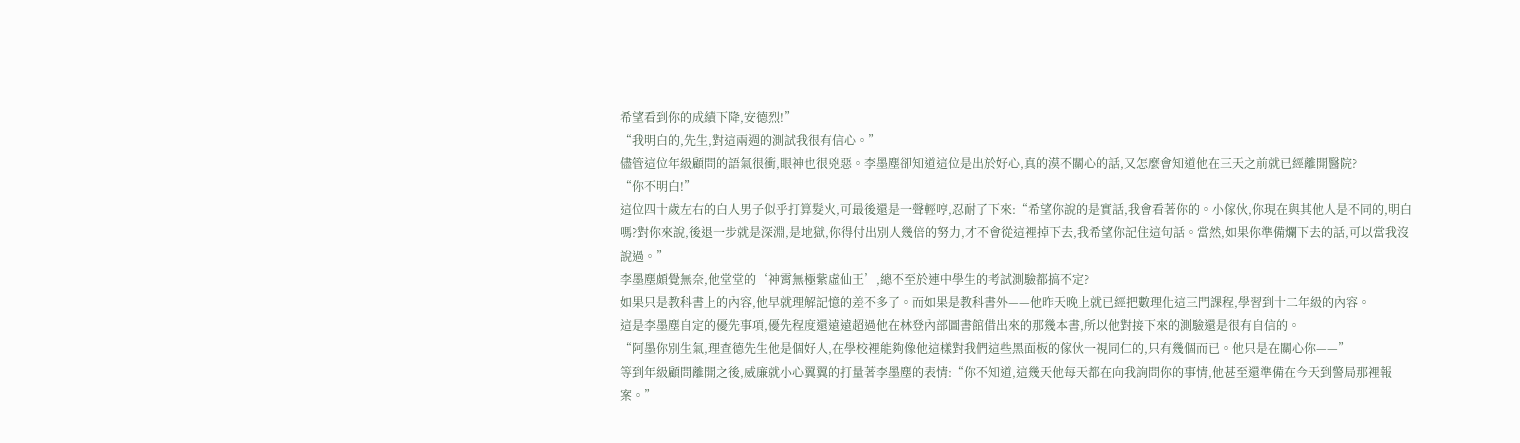希望看到你的成績下降,安德烈!”
“我明白的,先生,對這兩週的測試我很有信心。”
儘管這位年級顧問的語氣很衝,眼神也很兇惡。李墨塵卻知道這位是出於好心,真的漠不關心的話,又怎麼會知道他在三天之前就已經離開醫院?
“你不明白!”
這位四十歲左右的白人男子似乎打算髮火,可最後還是一聲輕哼,忍耐了下來:“希望你說的是實話,我會看著你的。小傢伙,你現在與其他人是不同的,明白嗎?對你來說,後退一步就是深淵,是地獄,你得付出別人幾倍的努力,才不會從這裡掉下去,我希望你記住這句話。當然,如果你準備爛下去的話,可以當我沒說過。”
李墨塵頗覺無奈,他堂堂的‘神霄無極紫虛仙王’,總不至於連中學生的考試測驗都搞不定?
如果只是教科書上的內容,他早就理解記憶的差不多了。而如果是教科書外——他昨天晚上就已經把數理化這三門課程,學習到十二年級的內容。
這是李墨塵自定的優先事項,優先程度還遠遠超過他在林登內部圖書館借出來的那幾本書,所以他對接下來的測驗還是很有自信的。
“阿墨你別生氣,理查德先生他是個好人,在學校裡能夠像他這樣對我們這些黑面板的傢伙一視同仁的,只有幾個而已。他只是在關心你——”
等到年級顧問離開之後,威廉就小心翼翼的打量著李墨塵的表情:“你不知道,這幾天他每天都在向我詢問你的事情,他甚至還準備在今天到警局那裡報案。”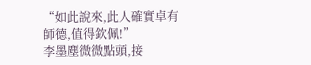“如此說來,此人確實卓有師德,值得欽佩!”
李墨塵微微點頭,接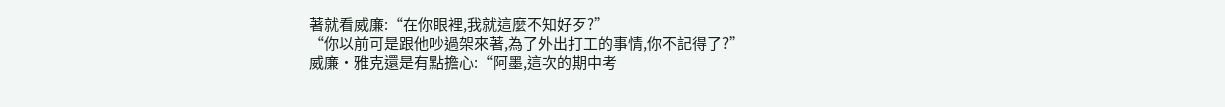著就看威廉:“在你眼裡,我就這麼不知好歹?”
“你以前可是跟他吵過架來著,為了外出打工的事情,你不記得了?”
威廉·雅克還是有點擔心:“阿墨,這次的期中考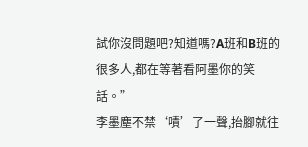試你沒問題吧?知道嗎?A班和B班的很多人,都在等著看阿墨你的笑話。”
李墨塵不禁‘嘖’了一聲,抬腳就往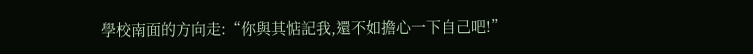學校南面的方向走:“你與其惦記我,還不如擔心一下自己吧!”